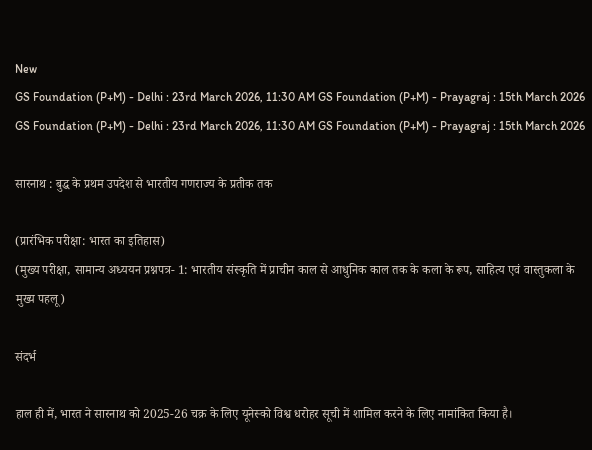New
GS Foundation (P+M) - Delhi : 23rd March 2026, 11:30 AM GS Foundation (P+M) - Prayagraj : 15th March 2026 GS Foundation (P+M) - Delhi : 23rd March 2026, 11:30 AM GS Foundation (P+M) - Prayagraj : 15th March 2026

सारनाथ : बुद्ध के प्रथम उपदेश से भारतीय गणराज्य के प्रतीक तक

(प्रारंभिक परीक्षा: भारत का इतिहास)
(मुख्य परीक्षा, सामान्य अध्ययन प्रश्नपत्र- 1: भारतीय संस्कृति में प्राचीन काल से आधुनिक काल तक के कला के रूप, साहित्य एवं वास्तुकला के मुख्य पहलू)

संदर्भ

हाल ही में, भारत ने सारनाथ को 2025-26 चक्र के लिए यूनेस्को विश्व धरोहर सूची में शामिल करने के लिए नामांकित किया है।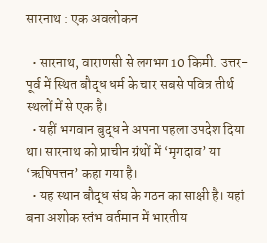सारनाथ : एक अवलोकन

  • सारनाथ, वाराणसी से लगभग 10 किमी. उत्तर-पूर्व में स्थित बौद्ध धर्म के चार सबसे पवित्र तीर्थ स्थलों में से एक है।
  • यहीं भगवान बुद्ध ने अपना पहला उपदेश दिया था। सारनाथ को प्राचीन ग्रंथों में ‘मृगदाव’ या ‘ऋषिपत्तन’ कहा गया है।
  • यह स्थान बौद्ध संघ के गठन का साक्षी है। यहां बना अशोक स्तंभ वर्तमान में भारतीय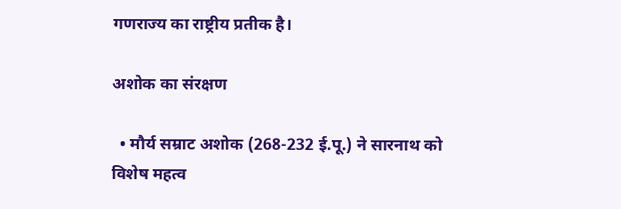गणराज्य का राष्ट्रीय प्रतीक है।

अशोक का संरक्षण

  • मौर्य सम्राट अशोक (268-232 ई.पू.) ने सारनाथ को विशेष महत्व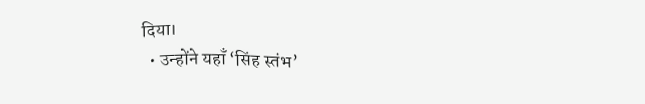दिया।
  • उन्होंने यहाँ ‘सिंह स्तंभ’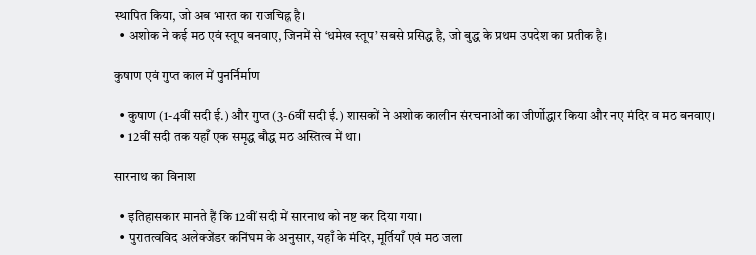स्थापित किया, जो अब भारत का राजचिह्न है।
  • अशोक ने कई मठ एवं स्तूप बनवाए, जिनमें से ‘धमेख स्तूप’ सबसे प्रसिद्ध है, जो बुद्ध के प्रथम उपदेश का प्रतीक है।

कुषाण एवं गुप्त काल में पुनर्निर्माण

  • कुषाण (1-4वीं सदी ई.) और गुप्त (3-6वीं सदी ई.) शासकों ने अशोक कालीन संरचनाओं का जीर्णोद्धार किया और नए मंदिर व मठ बनवाए।
  • 12वीं सदी तक यहाँ एक समृद्ध बौद्ध मठ अस्तित्व में था।

सारनाथ का विनाश

  • इतिहासकार मानते हैं कि 12वीं सदी में सारनाथ को नष्ट कर दिया गया।
  • पुरातत्वविद अलेक्जेंडर कनिंघम के अनुसार, यहाँ के मंदिर, मूर्तियाँ एवं मठ जला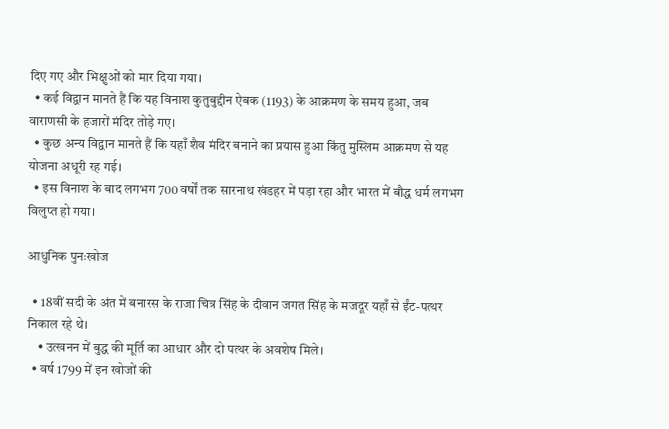दिए गए और भिक्षुओं को मार दिया गया।
  • कई विद्वान मानते हैं कि यह विनाश कुतुबुद्दीन ऐबक (1193) के आक्रमण के समय हुआ, जब वाराणसी के हजारों मंदिर तोड़े गए।
  • कुछ अन्य विद्वान मानते हैं कि यहाँ शैव मंदिर बनाने का प्रयास हुआ किंतु मुस्लिम आक्रमण से यह योजना अधूरी रह गई।
  • इस विनाश के बाद लगभग 700 वर्षों तक सारनाथ खंडहर में पड़ा रहा और भारत में बौद्ध धर्म लगभग विलुप्त हो गया।

आधुनिक पुनःखोज

  • 18वीं सदी के अंत में बनारस के राजा चित्र सिंह के दीवान जगत सिंह के मजदूर यहाँ से ईंट-पत्थर निकाल रहे थे।
    • उत्खनन में बुद्ध की मूर्ति का आधार और दो पत्थर के अवशेष मिले।
  • वर्ष 1799 में इन खोजों की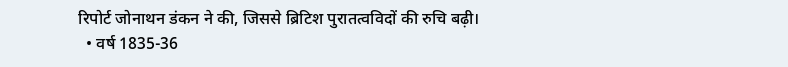रिपोर्ट जोनाथन डंकन ने की, जिससे ब्रिटिश पुरातत्वविदों की रुचि बढ़ी।
  • वर्ष 1835-36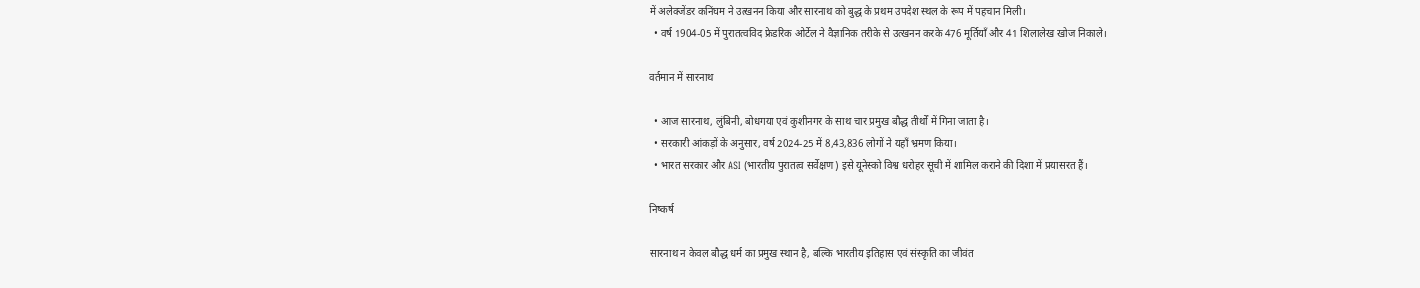में अलेक्जेंडर कनिंघम ने उत्खनन किया और सारनाथ को बुद्ध के प्रथम उपदेश स्थल के रूप में पहचान मिली।
  • वर्ष 1904-05 में पुरातत्वविद फ्रेडरिक ओर्टेल ने वैज्ञानिक तरीके से उत्खनन करके 476 मूर्तियाँ और 41 शिलालेख खोज निकाले।

वर्तमान में सारनाथ

  • आज सारनाथ, लुंबिनी, बोधगया एवं कुशीनगर के साथ चार प्रमुख बौद्ध तीर्थों में गिना जाता है।
  • सरकारी आंकड़ों के अनुसार, वर्ष 2024-25 में 8,43,836 लोगों ने यहाँ भ्रमण किया।
  • भारत सरकार और ASI (भारतीय पुरातत्व सर्वेक्षण) इसे यूनेस्को विश्व धरोहर सूची में शामिल कराने की दिशा में प्रयासरत हैं।

निष्कर्ष

सारनाथ न केवल बौद्ध धर्म का प्रमुख स्थान है, बल्कि भारतीय इतिहास एवं संस्कृति का जीवंत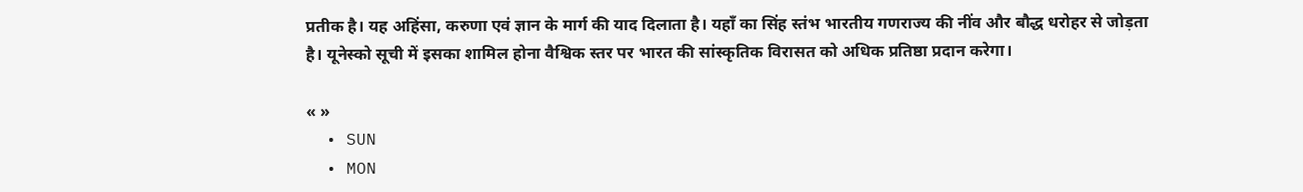प्रतीक है। यह अहिंसा, करुणा एवं ज्ञान के मार्ग की याद दिलाता है। यहाँ का सिंह स्तंभ भारतीय गणराज्य की नींव और बौद्ध धरोहर से जोड़ता है। यूनेस्को सूची में इसका शामिल होना वैश्विक स्तर पर भारत की सांस्कृतिक विरासत को अधिक प्रतिष्ठा प्रदान करेगा।

« »
  • SUN
  • MON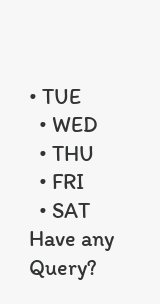• TUE
  • WED
  • THU
  • FRI
  • SAT
Have any Query?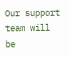Our support team will be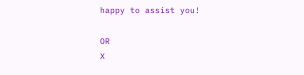happy to assist you!

OR
X